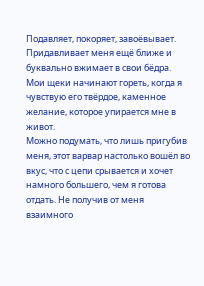Подавляет, покоряет, завоёвывает. Придавливает меня ещё ближе и буквально вжимает в свои бёдра. Мои щеки начинают гореть, когда я чувствую его твёрдое, каменное желание, которое упирается мне в живот.
Можно подумать, что лишь пригубив меня, этот варвар настолько вошёл во вкус, что с цепи срывается и хочет намного большего, чем я готова отдать. Не получив от меня взаимного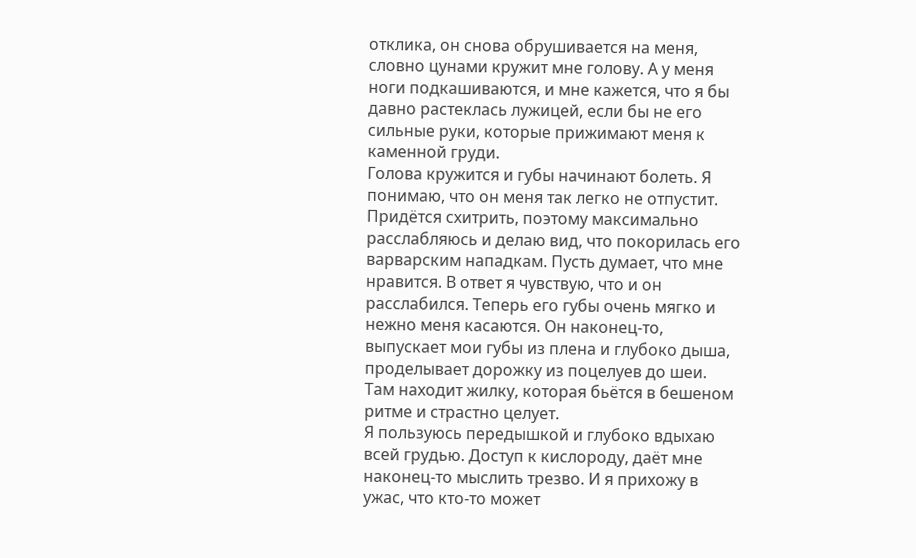отклика, он снова обрушивается на меня, словно цунами кружит мне голову. А у меня ноги подкашиваются, и мне кажется, что я бы давно растеклась лужицей, если бы не его сильные руки, которые прижимают меня к каменной груди.
Голова кружится и губы начинают болеть. Я понимаю, что он меня так легко не отпустит. Придётся схитрить, поэтому максимально расслабляюсь и делаю вид, что покорилась его варварским нападкам. Пусть думает, что мне нравится. В ответ я чувствую, что и он расслабился. Теперь его губы очень мягко и нежно меня касаются. Он наконец-то, выпускает мои губы из плена и глубоко дыша, проделывает дорожку из поцелуев до шеи. Там находит жилку, которая бьётся в бешеном ритме и страстно целует.
Я пользуюсь передышкой и глубоко вдыхаю всей грудью. Доступ к кислороду, даёт мне наконец-то мыслить трезво. И я прихожу в ужас, что кто-то может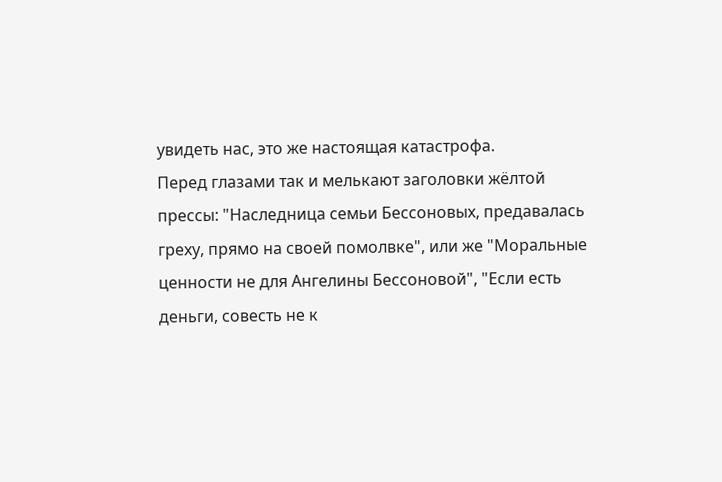увидеть нас, это же настоящая катастрофа.
Перед глазами так и мелькают заголовки жёлтой прессы: "Наследница семьи Бессоновых, предавалась греху, прямо на своей помолвке", или же "Моральные ценности не для Ангелины Бессоновой", "Если есть деньги, совесть не к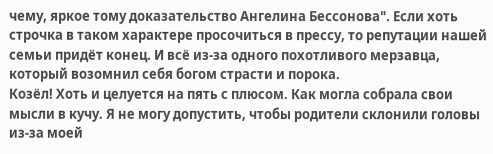чему, яркое тому доказательство Ангелина Бессонова". Если хоть строчка в таком характере просочиться в прессу, то репутации нашей семьи придёт конец. И всё из-за одного похотливого мерзавца, который возомнил себя богом страсти и порока.
Козёл! Хоть и целуется на пять с плюсом. Как могла собрала свои мысли в кучу. Я не могу допустить, чтобы родители склонили головы из-за моей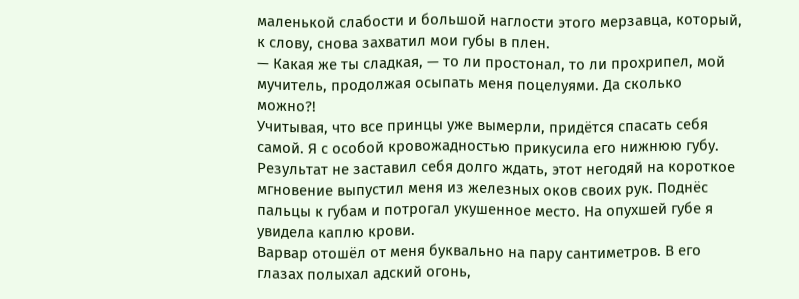маленькой слабости и большой наглости этого мерзавца, который, к слову, снова захватил мои губы в плен.
— Какая же ты сладкая, — то ли простонал, то ли прохрипел, мой мучитель, продолжая осыпать меня поцелуями. Да сколько можно?!
Учитывая, что все принцы уже вымерли, придётся спасать себя самой. Я с особой кровожадностью прикусила его нижнюю губу. Результат не заставил себя долго ждать, этот негодяй на короткое мгновение выпустил меня из железных оков своих рук. Поднёс пальцы к губам и потрогал укушенное место. На опухшей губе я увидела каплю крови.
Варвар отошёл от меня буквально на пару сантиметров. В его глазах полыхал адский огонь,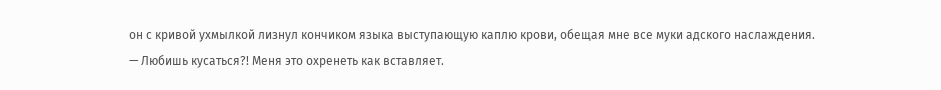он с кривой ухмылкой лизнул кончиком языка выступающую каплю крови, обещая мне все муки адского наслаждения.
— Любишь кусаться?! Меня это охренеть как вставляет.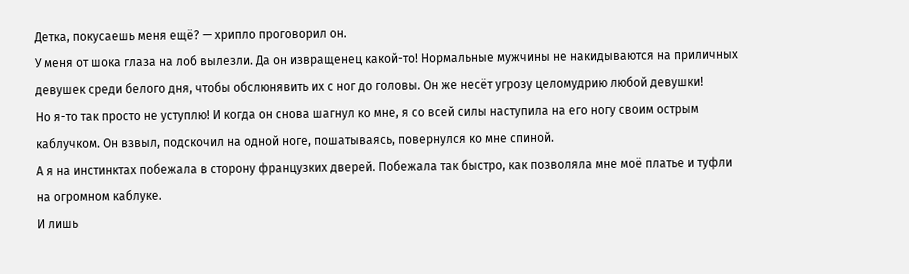Детка, покусаешь меня ещё? — хрипло проговорил он.
У меня от шока глаза на лоб вылезли. Да он извращенец какой-то! Нормальные мужчины не накидываются на приличных девушек среди белого дня, чтобы обслюнявить их с ног до головы. Он же несёт угрозу целомудрию любой девушки!
Но я-то так просто не уступлю! И когда он снова шагнул ко мне, я со всей силы наступила на его ногу своим острым каблучком. Он взвыл, подскочил на одной ноге, пошатываясь, повернулся ко мне спиной.
А я на инстинктах побежала в сторону французких дверей. Побежала так быстро, как позволяла мне моё платье и туфли на огромном каблуке.
И лишь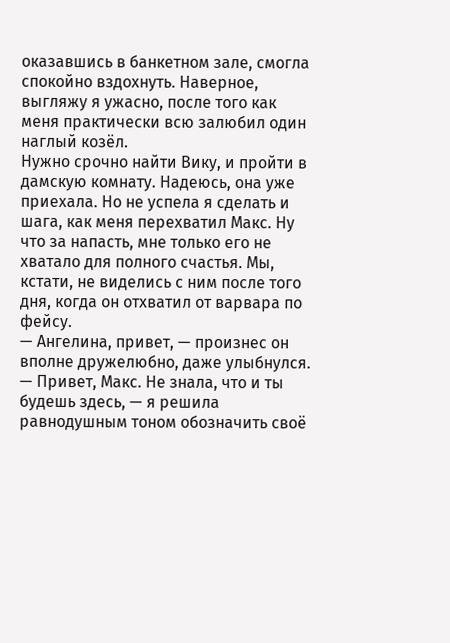оказавшись в банкетном зале, смогла спокойно вздохнуть. Наверное, выгляжу я ужасно, после того как меня практически всю залюбил один наглый козёл.
Нужно срочно найти Вику, и пройти в дамскую комнату. Надеюсь, она уже приехала. Но не успела я сделать и шага, как меня перехватил Макс. Ну что за напасть, мне только его не хватало для полного счастья. Мы, кстати, не виделись с ним после того дня, когда он отхватил от варвара по фейсу.
— Ангелина, привет, — произнес он вполне дружелюбно, даже улыбнулся.
— Привет, Макс. Не знала, что и ты будешь здесь, — я решила равнодушным тоном обозначить своё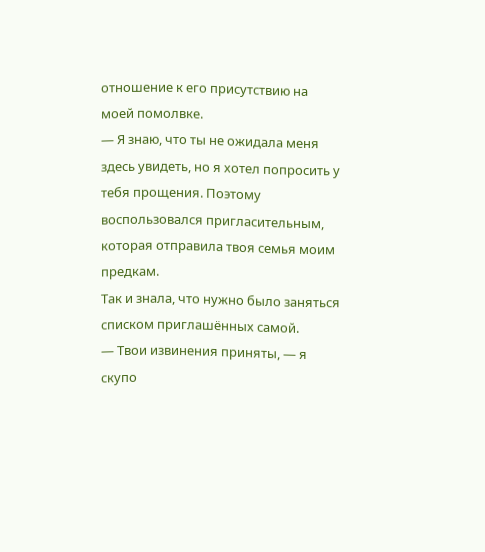отношение к его присутствию на моей помолвке.
— Я знаю, что ты не ожидала меня здесь увидеть, но я хотел попросить у тебя прощения. Поэтому воспользовался пригласительным, которая отправила твоя семья моим предкам.
Так и знала, что нужно было заняться списком приглашённых самой.
— Твои извинения приняты, — я скупо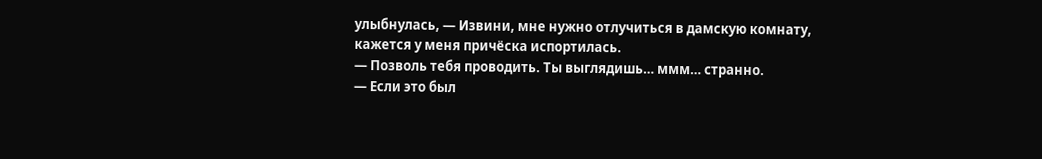улыбнулась, — Извини, мне нужно отлучиться в дамскую комнату, кажется у меня причёска испортилась.
— Позволь тебя проводить. Ты выглядишь… ммм… странно.
— Если это был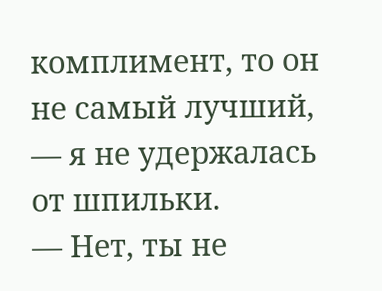комплимент, то он не самый лучший, — я не удержалась от шпильки.
— Нет, ты не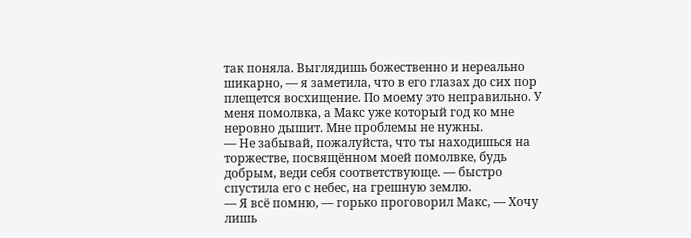так поняла. Выглядишь божественно и нереально шикарно, — я заметила, что в его глазах до сих пор плещется восхищение. По моему это неправильно. У меня помолвка, а Макс уже который год ко мне неровно дышит. Мне проблемы не нужны.
— Не забывай, пожалуйста, что ты находишься на торжестве, посвящённом моей помолвке, будь добрым, веди себя соответствующе. — быстро спустила его с небес, на грешную землю.
— Я всё помню, — горько проговорил Макс, — Хочу лишь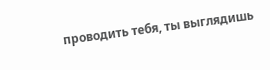проводить тебя, ты выглядишь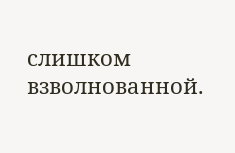слишком взволнованной.